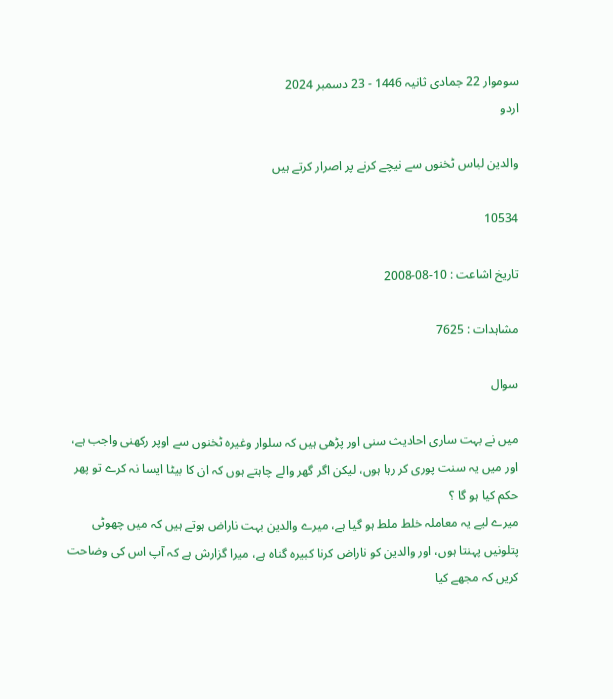سوموار 22 جمادی ثانیہ 1446 - 23 دسمبر 2024
اردو

والدين لباس ٹخنوں سے نيچے كرنے پر اصرار كرتے ہيں

10534

تاریخ اشاعت : 10-08-2008

مشاہدات : 7625

سوال

ميں نے بہت سارى احاديث سنى اور پڑھى ہيں كہ سلوار وغيرہ ٹخنوں سے اوپر ركھنى واجب ہے، اور ميں يہ سنت پورى كر رہا ہوں، ليكن اگر گھر والے چاہتے ہوں كہ ان كا بيٹا ايسا نہ كرے تو پھر حكم كيا ہو گا ؟
ميرے ليے يہ معاملہ خلط ملط ہو گيا ہے، ميرے والدين بہت ناراض ہوتے ہيں كہ ميں چھوٹى پتلونيں پہنتا ہوں، اور والدين كو ناراض كرنا كبيرہ گناہ ہے، ميرا گزارش ہے كہ آپ اس كى وضاحت كريں كہ مجھے كيا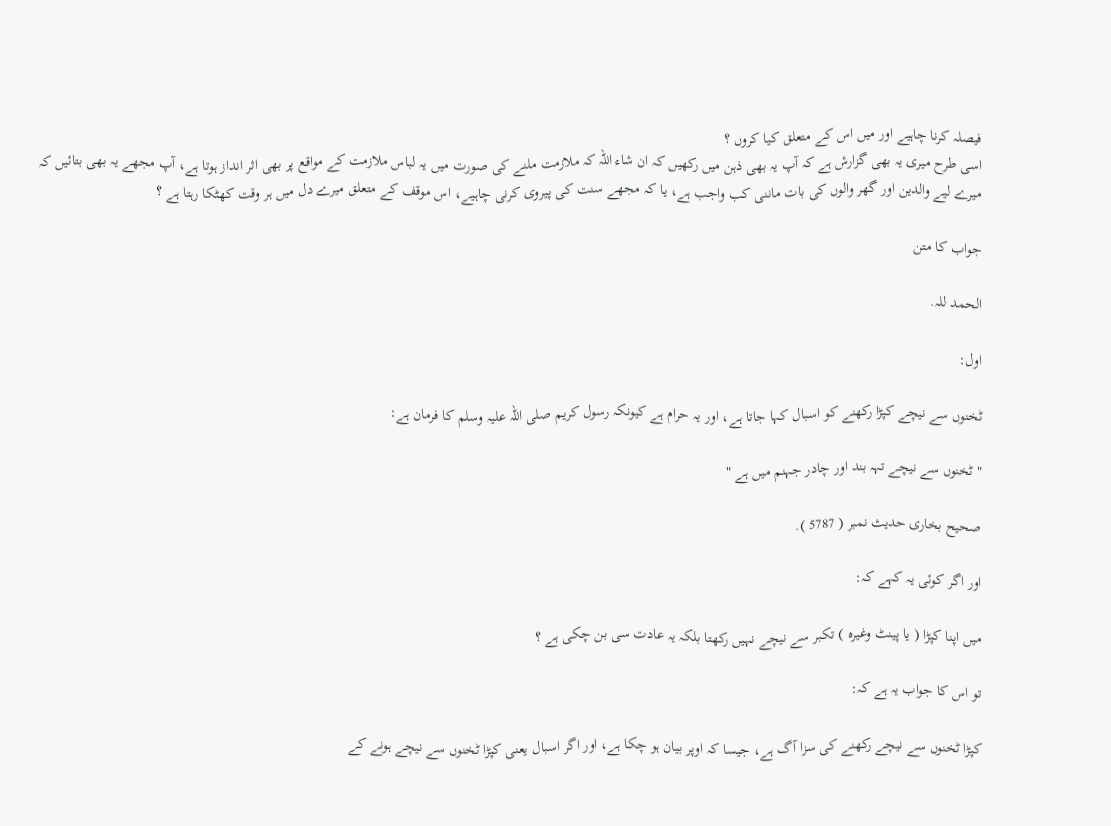فيصلہ كرنا چاہيے اور ميں اس كے متعلق كيا كروں ؟
اسى طرح ميرى يہ بھى گزارش ہے كہ آپ يہ بھى ذہن ميں ركھيں كہ ان شاء اللہ كہ ملازمت ملنے كى صورت ميں يہ لباس ملازمت كے مواقع پر بھى اثر انداز ہوتا ہے، آپ مجھے يہ بھى بتائيں كہ ميرے ليے والدين اور گھر والوں كى بات ماننى كب واجب ہے، يا كہ مجھے سنت كى پيروى كرنى چاہيے، اس موقف كے متعلق ميرے دل ميں ہر وقت كھٹكا رہتا ہے ؟

جواب کا متن

الحمد للہ.

اول:

ٹخنوں سے نيچے كپڑا ركھنے كو اسبال كہا جاتا ہے، اور يہ حرام ہے كيونكہ رسول كريم صلى اللہ عليہ وسلم كا فرمان ہے:

" ٹخنوں سے نيچے تہہ بند اور چادر جہنم ميں ہے "

صحيح بخارى حديث نمبر ( 5787 ).

اور اگر كوئى يہ كہے كہ:

ميں اپنا كپڑا ( يا پينٹ وغيرہ ) تكبر سے نيچے نہيں ركھتا بلكہ يہ عادت سى بن چكى ہے ؟

تو اس كا جواب يہ ہے كہ:

كپڑا ٹخنوں سے نيچے ركھنے كى سزا آگ ہے، جيسا كہ اوپر بيان ہو چكا ہے، اور اگر اسبال يعنى كپڑا ٹخنوں سے نيچے ہونے كے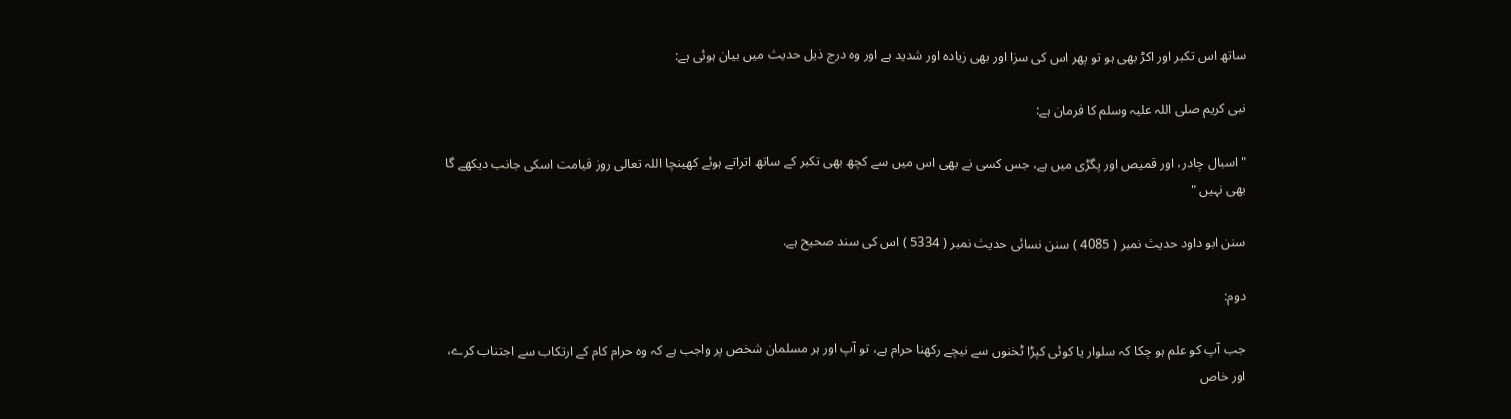ساتھ اس تكبر اور اكڑ بھى ہو تو پھر اس كى سزا اور بھى زيادہ اور شديد ہے اور وہ درج ذيل حديث ميں بيان ہوئى ہے:

نبى كريم صلى اللہ عليہ وسلم كا فرمان ہے:

" اسبال چادر، اور قميص اور پگڑى ميں ہے، جس كسى نے بھى اس ميں سے كچھ بھى تكبر كے ساتھ اتراتے ہوئے كھينچا اللہ تعالى روز قيامت اسكى جانب ديكھے گا بھى نہيں "

سنن ابو داود حديث نمبر ( 4085 ) سنن نسائى حديث نمبر ( 5334 ) اس كى سند صحيح ہے.

دوم:

جب آپ كو علم ہو چكا كہ سلوار يا كوئى كپڑا ٹخنوں سے نيچے ركھنا حرام ہے، تو آپ اور ہر مسلمان شخص پر واجب ہے كہ وہ حرام كام كے ارتكاب سے اجتناب كرے، اور خاص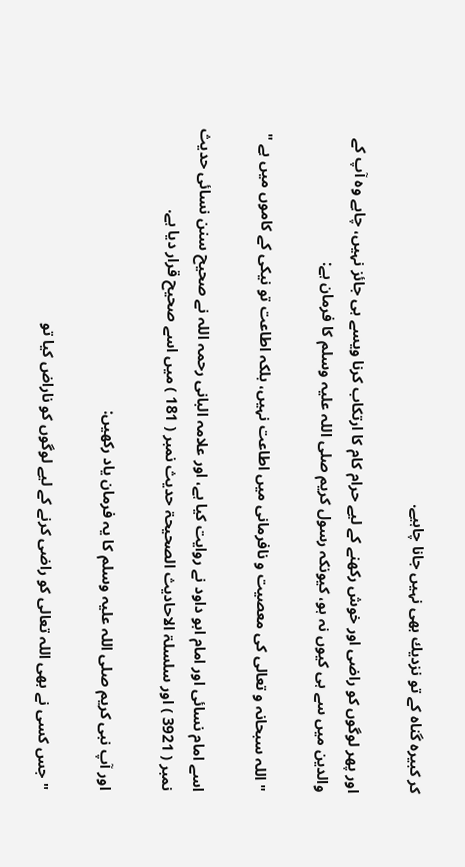كر كبيرہ گناہ كے تو نزديك بھى نہيں جانا چاہيے.

اور پھر لوگوں كو راضى اور خوش ركھنے كے ليے حرام كام كا ارتكاب كرنا ويسے ہى جائز نہيں، چاہے وہ آپ كے والدين ميں سے ہى كيوں نہ ہو، كيونكہ رسول كريم صلى اللہ عليہ وسلم كا فرمان ہے:

" اللہ سبحانہ و تعالى كى معصيت و نافرمانى ميں اطاعت نہيں، بلكہ اطاعت تو نيكى كے كاموں ميں ہے "

اسے امام نسائى اور امام ابو داود نے روايت كيا ہے، اور علامہ البانى رحمہ اللہ نے صحيح سنن نسائى حديث نمبر ( 3921 ) اور سلسلۃ الاحاديث الصحيحۃ حديث نمبر ( 181 ) ميں اسے صحيح قرار ديا ہے.

اور آپ نبى كريم صلى اللہ عليہ وسلم كا يہ فرمان ياد ركھيں:

" جس كسى نے بھى اللہ تعالى كو راضى كرنے كے ليے لوگوں كو ناراض كيا تو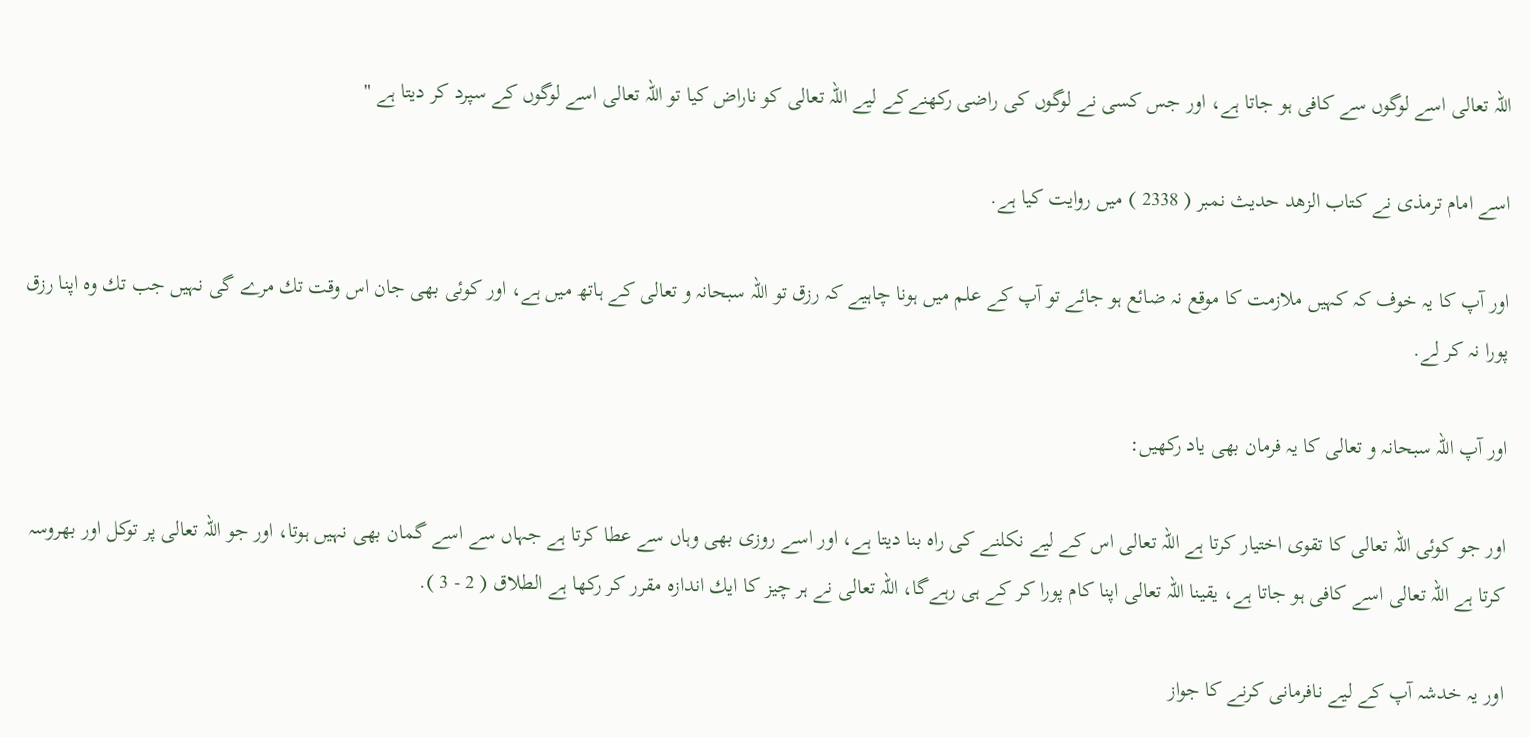اللہ تعالى اسے لوگوں سے كافى ہو جاتا ہے، اور جس كسى نے لوگوں كى راضى ركھنےكے ليے اللہ تعالى كو ناراض كيا تو اللہ تعالى اسے لوگوں كے سپرد كر ديتا ہے "

اسے امام ترمذى نے كتاب الزھد حديث نمبر ( 2338 ) ميں روايت كيا ہے.

اور آپ كا يہ خوف كہ كہيں ملازمت كا موقع نہ ضائع ہو جائے تو آپ كے علم ميں ہونا چاہيے كہ رزق تو اللہ سبحانہ و تعالى كے ہاتھ ميں ہے، اور كوئى بھى جان اس وقت تك مرے گى نہيں جب تك وہ اپنا رزق پورا نہ كر لے.

اور آپ اللہ سبحانہ و تعالى كا يہ فرمان بھى ياد ركھيں:

اور جو كوئى اللہ تعالى كا تقوى اختيار كرتا ہے اللہ تعالى اس كے ليے نكلنے كى راہ بنا ديتا ہے، اور اسے روزى بھى وہاں سے عطا كرتا ہے جہاں سے اسے گمان بھى نہيں ہوتا، اور جو اللہ تعالى پر توكل اور بھروسہ كرتا ہے اللہ تعالى اسے كافى ہو جاتا ہے، يقينا اللہ تعالى اپنا كام پورا كر كے ہى رہےگا، اللہ تعالى نے ہر چيز كا ايك اندازہ مقرر كر ركھا ہے الطلاق ( 2 - 3 ).

اور يہ خدشہ آپ كے ليے نافرمانى كرنے كا جواز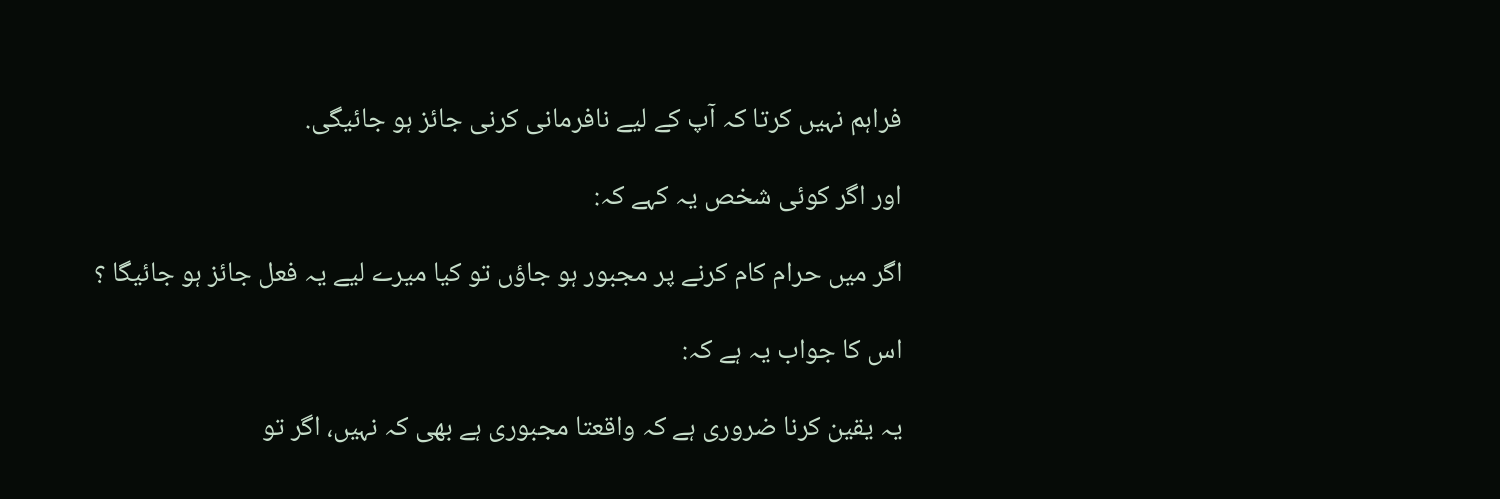فراہم نہيں كرتا كہ آپ كے ليے نافرمانى كرنى جائز ہو جائيگى.

اور اگر كوئى شخص يہ كہے كہ:

اگر ميں حرام كام كرنے پر مجبور ہو جاؤں تو كيا ميرے ليے يہ فعل جائز ہو جائيگا ؟

اس كا جواب يہ ہے كہ:

يہ يقين كرنا ضرورى ہے كہ واقعتا مجبورى ہے بھى كہ نہيں، اگر تو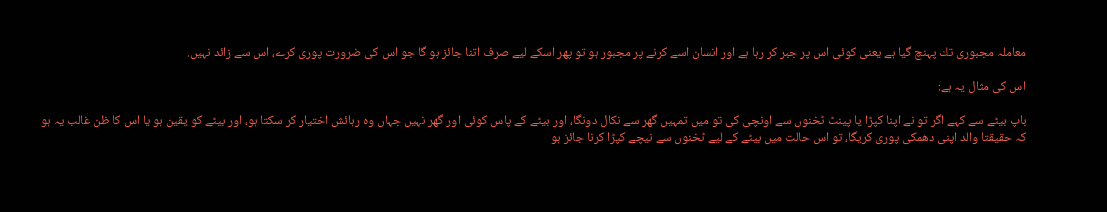معاملہ مجبورى تك پہنچ گيا ہے يعنى كوئى اس پر جبر كر رہا ہے اور انسان اسے كرنے پر مجبور ہو تو پھر اسكے ليے صرف اتنا جائز ہو گا جو اس كى ضرورت پورى كرے، اس سے زائد نہيں.

اس كى مثال يہ ہے:

باپ بيٹے سے كہے اگر تو نے اپنا كپڑا يا پينٹ ٹخنوں سے اونچى كى تو ميں تمہيں گھر سے نكال دونگا، اور بيٹے كے پاس كوئى اور گھر نہيں جہاں وہ رہائش اختيار كر سكتا ہو، اور بيٹے كو يقين ہو يا اس كا ظن غالب يہ ہو كہ حقيقتا والد اپنى دھمكى پورى كريگا، تو اس حالت ميں بيٹے كے ليے ٹخنوں سے نيچے كپڑا كرنا جائز ہو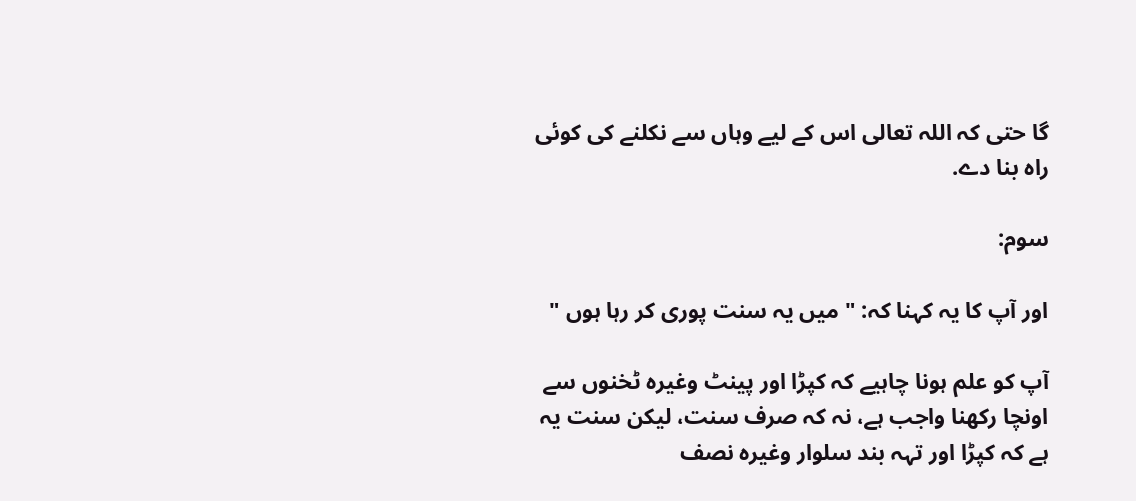گا حتى كہ اللہ تعالى اس كے ليے وہاں سے نكلنے كى كوئى راہ بنا دے.

سوم:

اور آپ كا يہ كہنا كہ: " ميں يہ سنت پورى كر رہا ہوں "

آپ كو علم ہونا چاہيے كہ كپڑا اور پينٹ وغيرہ ٹخنوں سے اونچا ركھنا واجب ہے، نہ كہ صرف سنت، ليكن سنت يہ ہے كہ كپڑا اور تہہ بند سلوار وغيرہ نصف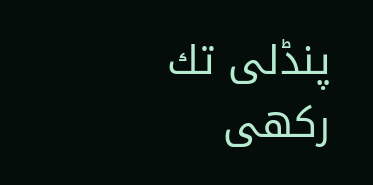پنڈلى تك ركھى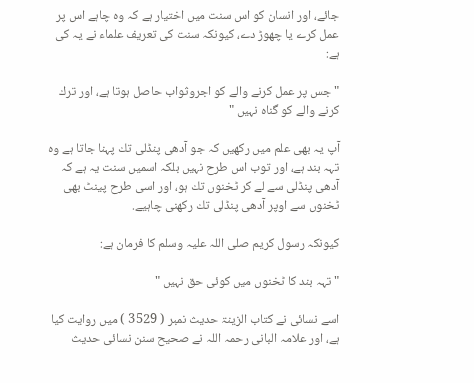جائے، اور انسان كو اس سنت ميں اختيار ہے كہ وہ چاہے اس پر عمل كرے يا چھوڑ دے، كيونكہ سنت كى تعريف علماء نے يہ كى ہے:

" جس پر عمل كرنے والے كو اجروثواب حاصل ہوتا ہے، اور ترك كرنے والے كو گناہ نہيں "

آپ يہ بھى علم ميں ركھيں كہ جو آدھى پنڈلى تك پہنا جاتا ہے وہ تہہ بند ہے، اور توب اس طرح نہيں بلكہ اسميں سنت يہ ہے كہ آدھى پنڈلى سے لے كر ٹخنوں تك ہو، اور اسى طرح پينٹ بھى ٹخنوں سے اوپر آدھى پنڈلى تك ركھنى چاہيے.

كيونكہ رسول كريم صلى اللہ عليہ وسلم كا فرمان ہے:

" تہہ بند كا ٹخنوں ميں كوئى حق نہيں "

اسے نسائى نے كتاب الزينۃ حديث نمبر ( 3529 ) ميں روايت كيا ہے، اور علامہ البانى رحمہ اللہ نے صحيح سنن نسائى حديث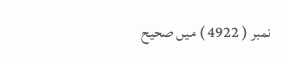نمبر ( 4922 ) ميں صحيح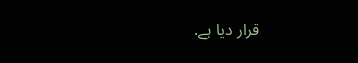قرار ديا ہے.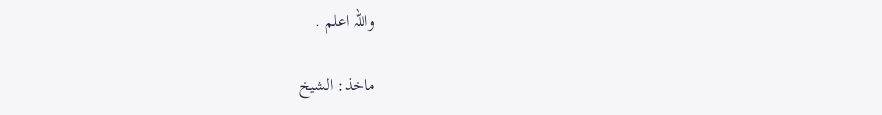واللہ اعلم .

ماخذ: الشیخ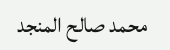محمد صالح المنجد